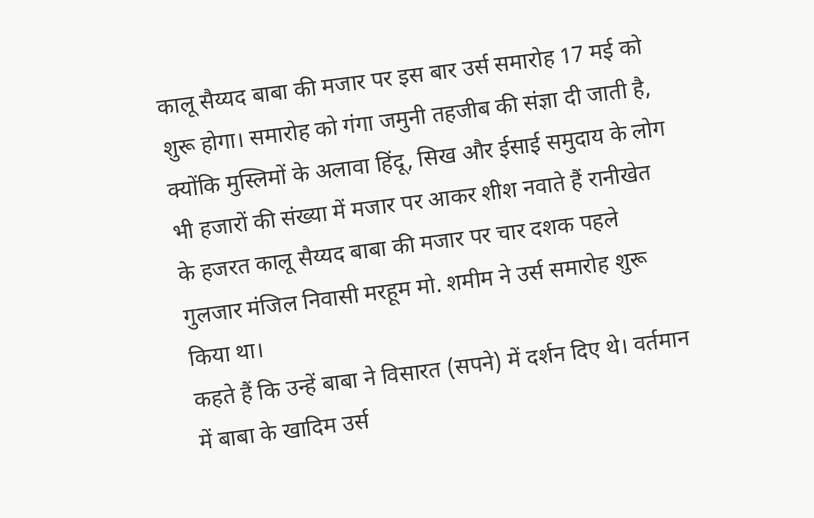कालू सैय्यद बाबा की मजार पर इस बार उर्स समारोह 17 मई को शुरू होगा। समारोह को गंगा जमुनी तहजीब की संज्ञा दी जाती है, क्योंकि मुस्लिमों के अलावा हिंदू, सिख और ईसाई समुदाय के लोग भी हजारों की संख्या में मजार पर आकर शीश नवाते हैं रानीखेत के हजरत कालू सैय्यद बाबा की मजार पर चार दशक पहले गुलजार मंजिल निवासी मरहूम मो. शमीम ने उर्स समारोह शुरू किया था।
कहते हैं कि उन्हें बाबा ने विसारत (सपने) में दर्शन दिए थे। वर्तमान में बाबा के खादिम उर्स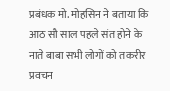प्रबंधक मो. मोहसिन ने बताया कि आठ सौ साल पहले संत होने के नाते बाबा सभी लोगों को तकरीर प्रवचन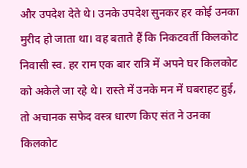और उपदेश देते थे। उनके उपदेश सुनकर हर कोई उनका मुरीद हो जाता था। वह बताते हैं कि निकटवर्ती किलकोट निवासी स्व. हर राम एक बार रात्रि में अपने घर किलकोट को अकेले जा रहे थे। रास्ते में उनके मन में घबराहट हुई, तो अचानक सफेद वस्त्र धारण किए संत ने उनका किलकोट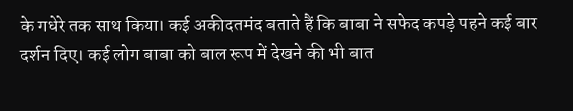के गधेरे तक साथ किया। कई अकीदतमंद बताते हैं कि बाबा ने सफेद कपड़े पहने कई बार दर्शन दिए। कई लोग बाबा को बाल रूप में देखने की भी बात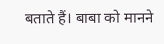बताते हैं। बाबा को मानने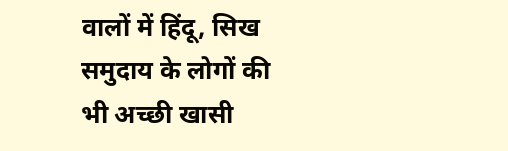वालों में हिंदू, सिख समुदाय के लोगों की भी अच्छी खासी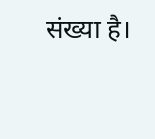संख्या है।